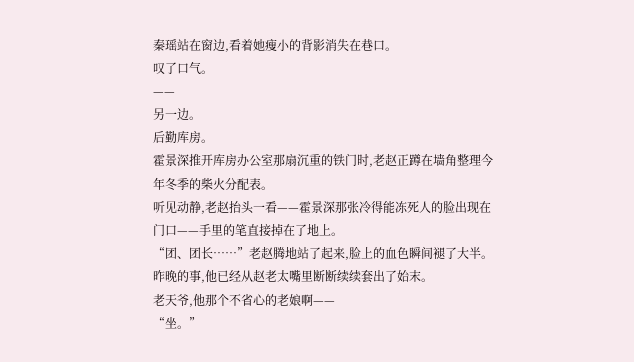秦瑶站在窗边,看着她瘦小的背影消失在巷口。
叹了口气。
——
另一边。
后勤库房。
霍景深推开库房办公室那扇沉重的铁门时,老赵正蹲在墙角整理今年冬季的柴火分配表。
听见动静,老赵抬头一看——霍景深那张冷得能冻死人的脸出现在门口——手里的笔直接掉在了地上。
“团、团长……”老赵腾地站了起来,脸上的血色瞬间褪了大半。
昨晚的事,他已经从赵老太嘴里断断续续套出了始末。
老天爷,他那个不省心的老娘啊——
“坐。”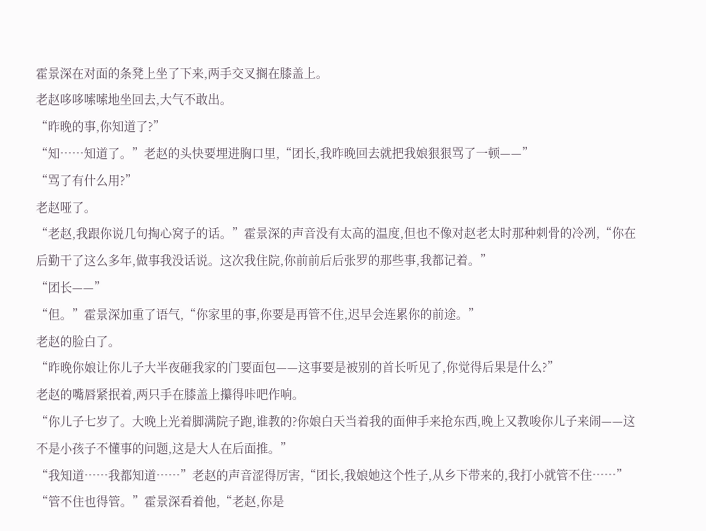霍景深在对面的条凳上坐了下来,两手交叉搁在膝盖上。
老赵哆哆嗦嗦地坐回去,大气不敢出。
“昨晚的事,你知道了?”
“知……知道了。”老赵的头快要埋进胸口里,“团长,我昨晚回去就把我娘狠狠骂了一顿——”
“骂了有什么用?”
老赵哑了。
“老赵,我跟你说几句掏心窝子的话。”霍景深的声音没有太高的温度,但也不像对赵老太时那种刺骨的冷冽,“你在后勤干了这么多年,做事我没话说。这次我住院,你前前后后张罗的那些事,我都记着。”
“团长——”
“但。”霍景深加重了语气,“你家里的事,你要是再管不住,迟早会连累你的前途。”
老赵的脸白了。
“昨晚你娘让你儿子大半夜砸我家的门要面包——这事要是被别的首长听见了,你觉得后果是什么?”
老赵的嘴唇紧抿着,两只手在膝盖上攥得咔吧作响。
“你儿子七岁了。大晚上光着脚满院子跑,谁教的?你娘白天当着我的面伸手来抢东西,晚上又教唆你儿子来闹——这不是小孩子不懂事的问题,这是大人在后面推。”
“我知道……我都知道……”老赵的声音涩得厉害,“团长,我娘她这个性子,从乡下带来的,我打小就管不住……”
“管不住也得管。”霍景深看着他,“老赵,你是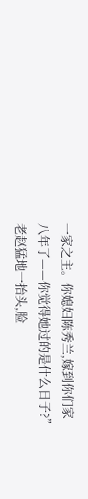一家之主。你媳妇陈秀兰,嫁到你们家八年了——你觉得她过的是什么日子?”
老赵猛地一抬头,脸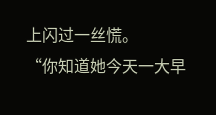上闪过一丝慌。
“你知道她今天一大早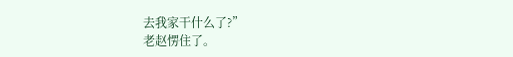去我家干什么了?”
老赵愣住了。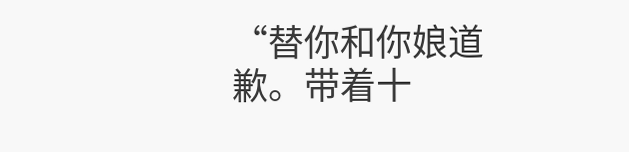“替你和你娘道歉。带着十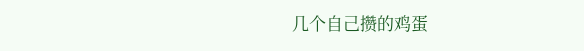几个自己攒的鸡蛋